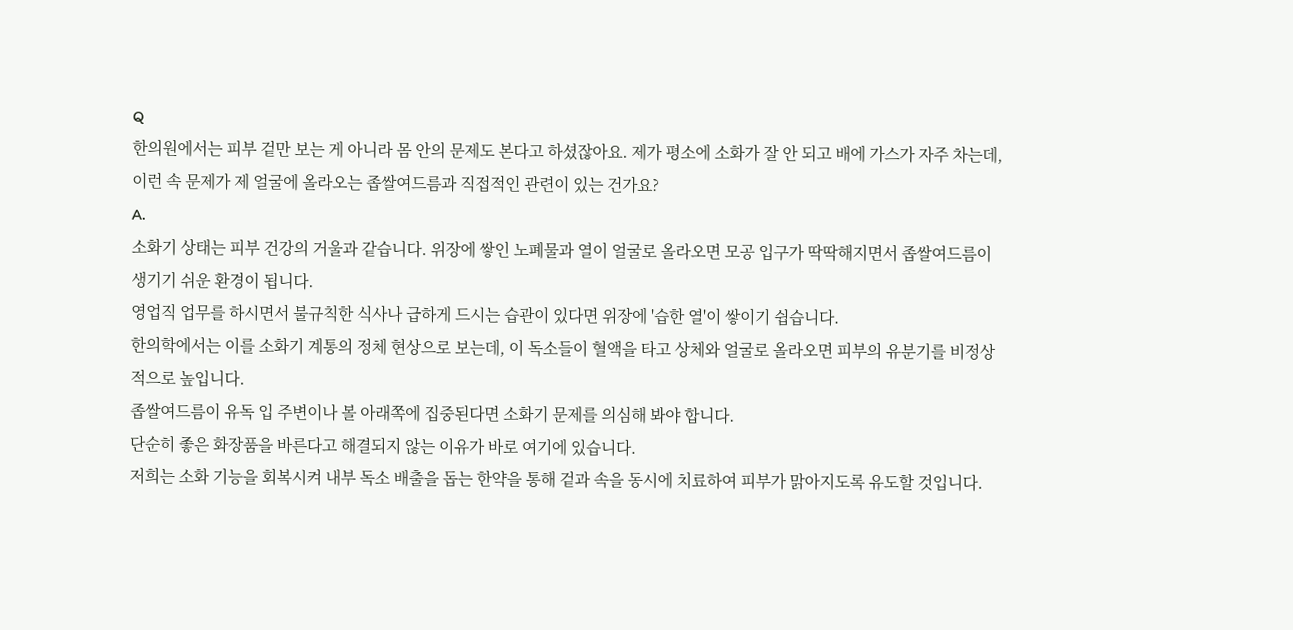Q
한의원에서는 피부 겉만 보는 게 아니라 몸 안의 문제도 본다고 하셨잖아요. 제가 평소에 소화가 잘 안 되고 배에 가스가 자주 차는데, 이런 속 문제가 제 얼굴에 올라오는 좁쌀여드름과 직접적인 관련이 있는 건가요?
A.
소화기 상태는 피부 건강의 거울과 같습니다. 위장에 쌓인 노폐물과 열이 얼굴로 올라오면 모공 입구가 딱딱해지면서 좁쌀여드름이 생기기 쉬운 환경이 됩니다.
영업직 업무를 하시면서 불규칙한 식사나 급하게 드시는 습관이 있다면 위장에 '습한 열'이 쌓이기 쉽습니다.
한의학에서는 이를 소화기 계통의 정체 현상으로 보는데, 이 독소들이 혈액을 타고 상체와 얼굴로 올라오면 피부의 유분기를 비정상적으로 높입니다.
좁쌀여드름이 유독 입 주변이나 볼 아래쪽에 집중된다면 소화기 문제를 의심해 봐야 합니다.
단순히 좋은 화장품을 바른다고 해결되지 않는 이유가 바로 여기에 있습니다.
저희는 소화 기능을 회복시켜 내부 독소 배출을 돕는 한약을 통해 겉과 속을 동시에 치료하여 피부가 맑아지도록 유도할 것입니다.